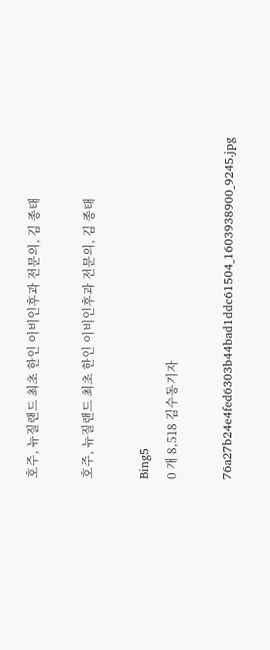호주, 뉴질랜드 최초 한인 이비인후과 전문의, 김 종태

호주, 뉴질랜드 최초 한인 이비인후과 전문의, 김 종태

Bing5
0 개 8,518 김수동기자

76a27b24e4fed6303b44bad1ddc61504_1603938900_9245.jpg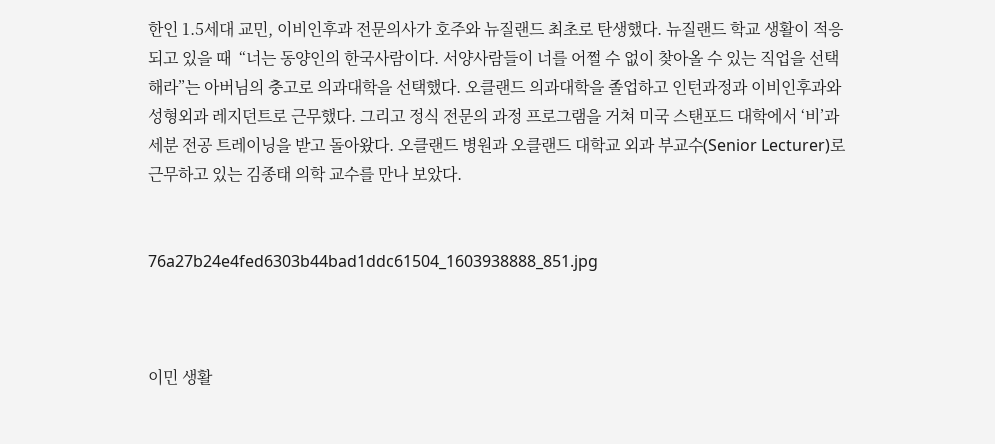한인 1.5세대 교민, 이비인후과 전문의사가 호주와 뉴질랜드 최초로 탄생했다. 뉴질랜드 학교 생활이 적응되고 있을 때  “너는 동양인의 한국사람이다. 서양사람들이 너를 어쩔 수 없이 찾아올 수 있는 직업을 선택 해라”는 아버님의 충고로 의과대학을 선택했다. 오클랜드 의과대학을 졸업하고 인턴과정과 이비인후과와 성형외과 레지던트로 근무했다. 그리고 정식 전문의 과정 프로그램을 거쳐 미국 스탠포드 대학에서 ‘비’과 세분 전공 트레이닝을 받고 돌아왔다. 오클랜드 병원과 오클랜드 대학교 외과 부교수(Senior Lecturer)로 근무하고 있는 김종태 의학 교수를 만나 보았다.


76a27b24e4fed6303b44bad1ddc61504_1603938888_851.jpg



이민 생활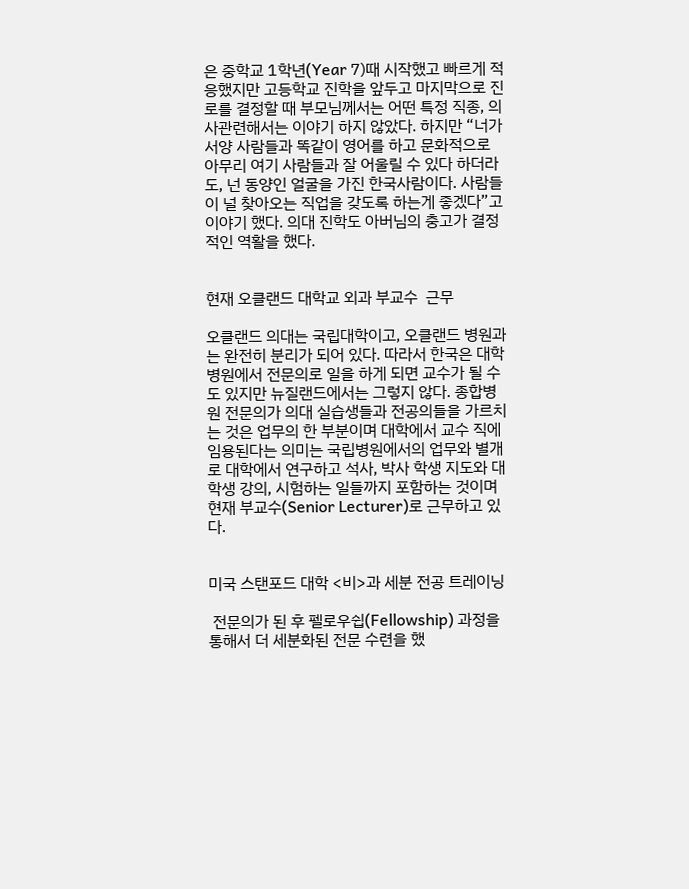은 중학교 1학년(Year 7)때 시작했고 빠르게 적응했지만 고등학교 진학을 앞두고 마지막으로 진로를 결정할 때 부모님께서는 어떤 특정 직종, 의사관련해서는 이야기 하지 않았다. 하지만 “너가  서양 사람들과 똑같이 영어를 하고 문화적으로 아무리 여기 사람들과 잘 어울릴 수 있다 하더라도, 넌 동양인 얼굴을 가진 한국사람이다. 사람들이 널 찾아오는 직업을 갖도록 하는게 좋겠다”고 이야기 했다. 의대 진학도 아버님의 충고가 결정적인 역활을 했다.


현재 오클랜드 대학교 외과 부교수  근무

오클랜드 의대는 국립대학이고, 오클랜드 병원과는 완전히 분리가 되어 있다. 따라서 한국은 대학병원에서 전문의로 일을 하게 되면 교수가 될 수도 있지만 뉴질랜드에서는 그렇지 않다. 종합병원 전문의가 의대 실습생들과 전공의들을 가르치는 것은 업무의 한 부분이며 대학에서 교수 직에 임용된다는 의미는 국립병원에서의 업무와 별개로 대학에서 연구하고 석사, 박사 학생 지도와 대학생 강의, 시험하는 일들까지 포함하는 것이며 현재 부교수(Senior Lecturer)로 근무하고 있다.


미국 스탠포드 대학 <비>과 세분 전공 트레이닝

 전문의가 된 후 펠로우쉽(Fellowship) 과정을 통해서 더 세분화된 전문 수련을 했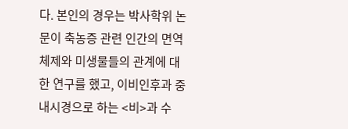다. 본인의 경우는 박사학위 논문이 축농증 관련 인간의 면역체제와 미생물들의 관계에 대한 연구를 했고, 이비인후과 중 내시경으로 하는 <비>과 수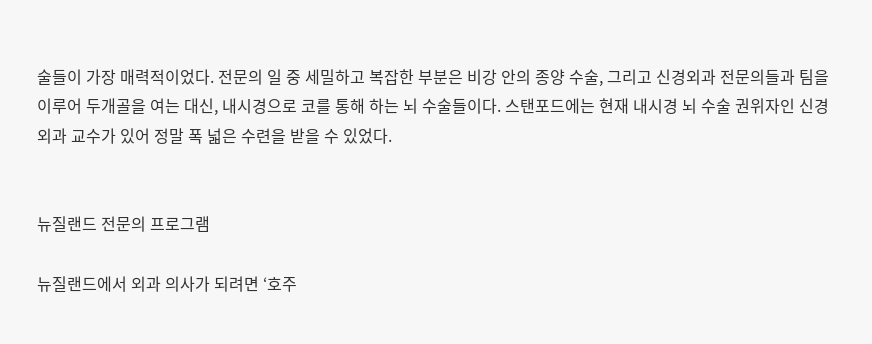술들이 가장 매력적이었다. 전문의 일 중 세밀하고 복잡한 부분은 비강 안의 종양 수술, 그리고 신경외과 전문의들과 팀을 이루어 두개골을 여는 대신, 내시경으로 코를 통해 하는 뇌 수술들이다. 스탠포드에는 현재 내시경 뇌 수술 권위자인 신경외과 교수가 있어 정말 폭 넓은 수련을 받을 수 있었다.


뉴질랜드 전문의 프로그램

뉴질랜드에서 외과 의사가 되려면 ‘호주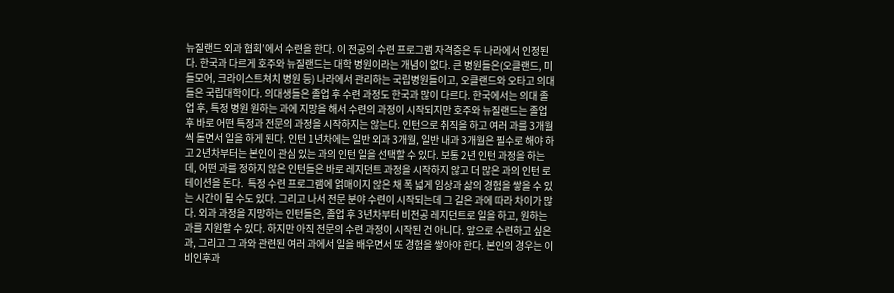뉴질랜드 외과 협회’에서 수련을 한다. 이 전공의 수련 프로그램 자격증은 두 나라에서 인정된다. 한국과 다르게 호주와 뉴질랜드는 대학 병원이라는 개념이 없다. 큰 병원들은(오클랜드, 미들모어, 크라이스트쳐치 병원 등) 나라에서 관리하는 국립병원들이고, 오클랜드와 오타고 의대들은 국립대학이다. 의대생들은 졸업 후 수련 과정도 한국과 많이 다르다. 한국에서는 의대 졸업 후, 특정 병원 원하는 과에 지망을 해서 수련의 과정이 시작되지만 호주와 뉴질랜드는 졸업 후 바로 어떤 특정과 전문의 과정을 시작하지는 않는다. 인턴으로 취직을 하고 여러 과를 3개월씩 돌면서 일을 하게 된다. 인턴 1년차에는 일반 외과 3개월, 일반 내과 3개월은 필수로 해야 하고 2년차부터는 본인이 관심 있는 과의 인턴 일을 선택할 수 있다. 보통 2년 인턴 과정을 하는데, 어떤 과를 정하지 않은 인턴들은 바로 레지던트 과정을 시작하지 않고 더 많은 과의 인턴 로테이션을 돈다.  특정 수련 프로그램에 얽매이지 않은 채 폭 넓게 임상과 삶의 경험을 쌓을 수 있는 시간이 될 수도 있다. 그리고 나서 전문 분야 수련이 시작되는데 그 길은 과에 따라 차이가 많다. 외과 과정을 지망하는 인턴들은, 졸업 후 3년차부터 비전공 레지던트로 일을 하고, 원하는 과를 지원할 수 있다. 하지만 아직 전문의 수련 과정이 시작된 건 아니다. 앞으로 수련하고 싶은 과, 그리고 그 과와 관련된 여러 과에서 일을 배우면서 또 경험을 쌓아야 한다. 본인의 경우는 이비인후과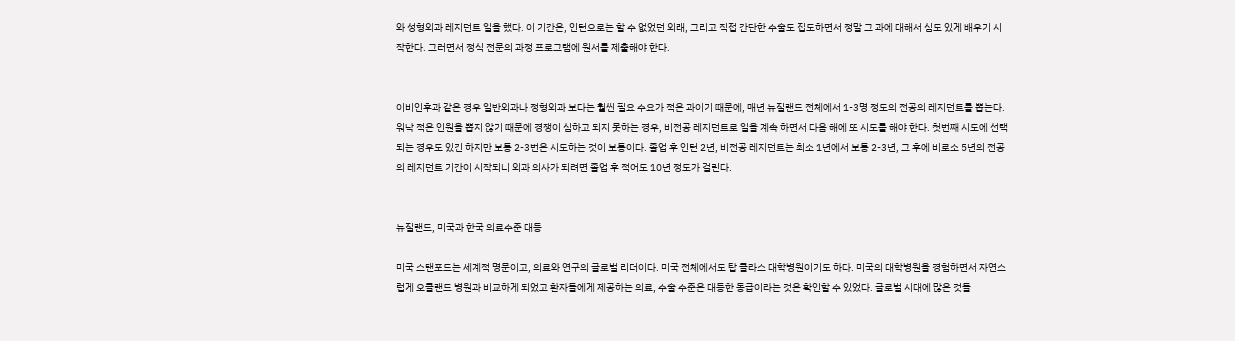와 성형외과 레지던트 일을 했다. 이 기간은, 인턴으로는 할 수 없었던 외래, 그리고 직접 간단한 수술도 집도하면서 정말 그 과에 대해서 심도 있게 배우기 시작한다. 그러면서 정식 전문의 과정 프로그램에 원서를 제출해야 한다.


이비인후과 같은 경우 일반외과나 정형외과 보다는 훨씬 필요 수요가 적은 과이기 때문에, 매년 뉴질랜드 전체에서 1-3명 정도의 전공의 레지던트를 뽑는다. 워낙 적은 인원을 뽑지 않기 때문에 경쟁이 심하고 되지 못하는 경우, 비전공 레지던트로 일을 계속 하면서 다음 해에 또 시도를 해야 한다. 첫번째 시도에 선택되는 경우도 있긴 하지만 보통 2-3번은 시도하는 것이 보통이다. 졸업 후 인턴 2년, 비전공 레지던트는 최소 1년에서 보통 2-3년, 그 후에 비로소 5년의 전공의 레지던트 기간이 시작되니 외과 의사가 되려면 졸업 후 적어도 10년 정도가 걸린다.


뉴질랜드, 미국과 한국 의료수준 대등

미국 스탠포드는 세계적 명문이고, 의료와 연구의 글로벌 리더이다. 미국 전체에서도 탑 클라스 대학병원이기도 하다. 미국의 대학병원을 경험하면서 자연스럽게 오클랜드 병원과 비교하게 되었고 환자들에게 제공하는 의료, 수술 수준은 대등한 동급이라는 것은 확인할 수 있었다. 글로벌 시대에 많은 것들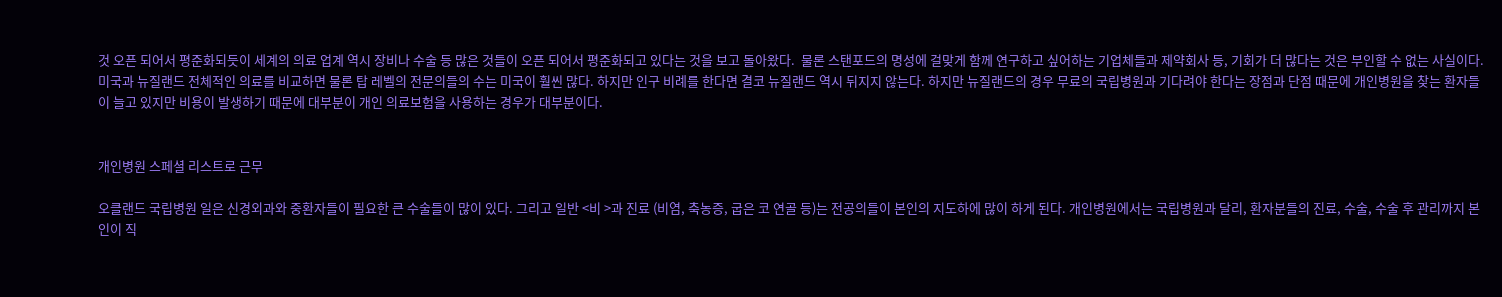것 오픈 되어서 평준화되듯이 세계의 의료 업계 역시 장비나 수술 등 많은 것들이 오픈 되어서 평준화되고 있다는 것을 보고 돌아왔다.  물론 스탠포드의 명성에 걸맞게 함께 연구하고 싶어하는 기업체들과 제약회사 등, 기회가 더 많다는 것은 부인할 수 없는 사실이다. 미국과 뉴질랜드 전체적인 의료를 비교하면 물론 탑 레벨의 전문의들의 수는 미국이 훨씬 많다. 하지만 인구 비례를 한다면 결코 뉴질랜드 역시 뒤지지 않는다. 하지만 뉴질랜드의 경우 무료의 국립병원과 기다려야 한다는 장점과 단점 때문에 개인병원을 찾는 환자들이 늘고 있지만 비용이 발생하기 때문에 대부분이 개인 의료보험을 사용하는 경우가 대부분이다.


개인병원 스페셜 리스트로 근무

오클랜드 국립병원 일은 신경외과와 중환자들이 필요한 큰 수술들이 많이 있다. 그리고 일반 <비 >과 진료 (비염, 축농증, 굽은 코 연골 등)는 전공의들이 본인의 지도하에 많이 하게 된다. 개인병원에서는 국립병원과 달리, 환자분들의 진료, 수술, 수술 후 관리까지 본인이 직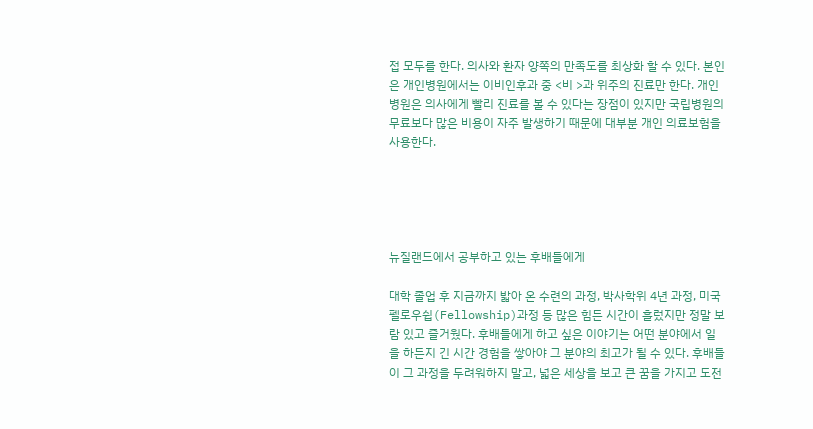접 모두를 한다. 의사와 환자 양쪽의 만족도를 최상화 할 수 있다. 본인은 개인병원에서는 이비인후과 중 <비 >과 위주의 진료만 한다. 개인병원은 의사에게 빨리 진료를 볼 수 있다는 장점이 있지만 국립병원의 무료보다 많은 비용이 자주 발생하기 때문에 대부분 개인 의료보험을 사용한다.





뉴질랜드에서 공부하고 있는 후배들에게

대학 졸업 후 지금까지 밟아 온 수련의 과정, 박사학위 4년 과정, 미국 펠로우쉽(Fellowship)과정 등 많은 힘든 시간이 흘렀지만 정말 보람 있고 즐거웠다. 후배들에게 하고 싶은 이야기는 어떤 분야에서 일을 하든지 긴 시간 경험을 쌓아야 그 분야의 최고가 될 수 있다. 후배들이 그 과정을 두려워하지 말고, 넓은 세상을 보고 큰 꿈을 가지고 도전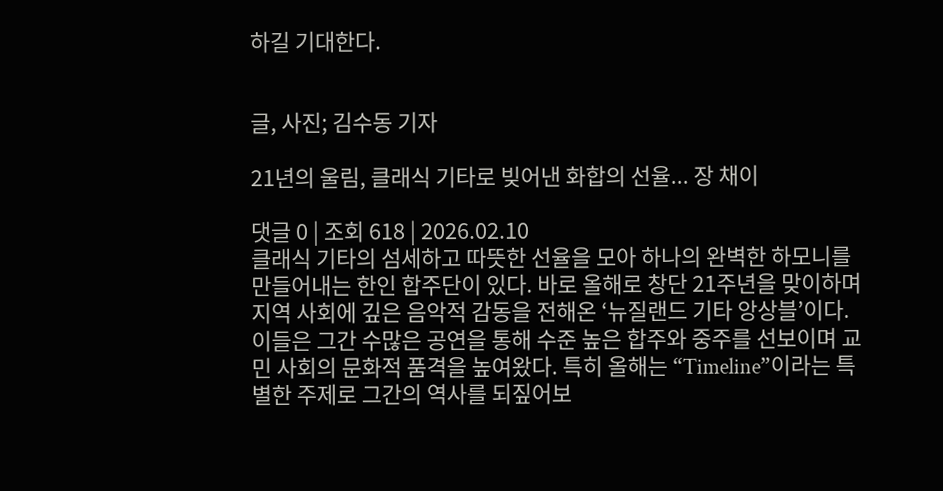하길 기대한다.


글, 사진; 김수동 기자

21년의 울림, 클래식 기타로 빚어낸 화합의 선율... 장 채이

댓글 0 | 조회 618 | 2026.02.10
클래식 기타의 섬세하고 따뜻한 선율을 모아 하나의 완벽한 하모니를 만들어내는 한인 합주단이 있다. 바로 올해로 창단 21주년을 맞이하며 지역 사회에 깊은 음악적 감동을 전해온 ‘뉴질랜드 기타 앙상블’이다. 이들은 그간 수많은 공연을 통해 수준 높은 합주와 중주를 선보이며 교민 사회의 문화적 품격을 높여왔다. 특히 올해는 “Timeline”이라는 특별한 주제로 그간의 역사를 되짚어보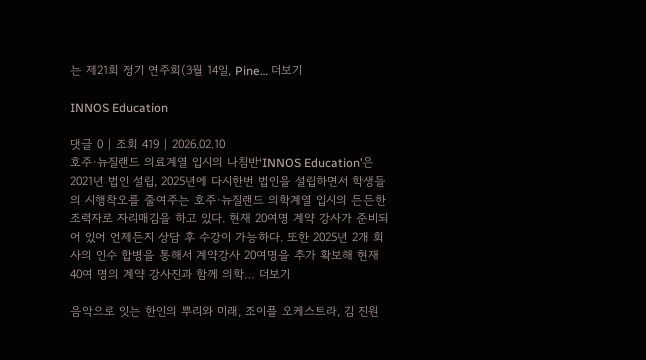는 제21회 정기 연주회(3월 14일, Pine… 더보기

INNOS Education

댓글 0 | 조회 419 | 2026.02.10
호주·뉴질랜드 의료계열 입시의 나침반‘INNOS Education’은 2021년 법인 설립, 2025년에 다시한번 법인을 설립하면서 학생들의 시행착오를 줄여주는 호주·뉴질랜드 의학계열 입시의 든든한 조력자로 자리매김을 하고 있다. 현재 20여명 계약 강사가 준비되어 있어 언제든지 상담 후 수강이 가능하다. 또한 2025년 2개 회사의 인수 합병을 통해서 계약강사 20여명을 추가 확보해 현재 40여 명의 계약 강사진과 함께 의학… 더보기

음악으로 잇는 한인의 뿌리와 미래, 조이플 오케스트라, 김 진원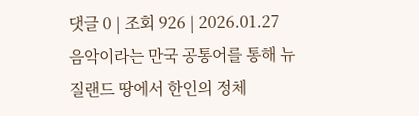댓글 0 | 조회 926 | 2026.01.27
음악이라는 만국 공통어를 통해 뉴질랜드 땅에서 한인의 정체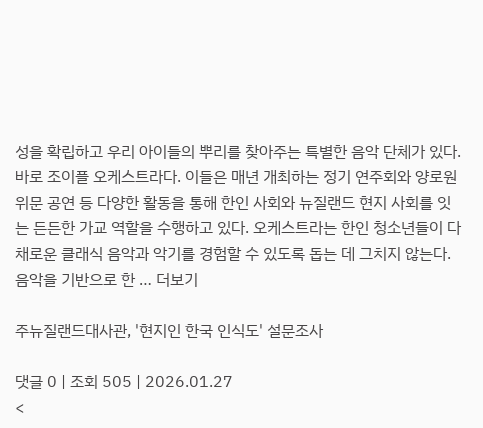성을 확립하고 우리 아이들의 뿌리를 찾아주는 특별한 음악 단체가 있다. 바로 조이플 오케스트라다. 이들은 매년 개최하는 정기 연주회와 양로원 위문 공연 등 다양한 활동을 통해 한인 사회와 뉴질랜드 현지 사회를 잇는 든든한 가교 역할을 수행하고 있다. 오케스트라는 한인 청소년들이 다채로운 클래식 음악과 악기를 경험할 수 있도록 돕는 데 그치지 않는다. 음악을 기반으로 한 … 더보기

주뉴질랜드대사관, '현지인 한국 인식도' 설문조사

댓글 0 | 조회 505 | 2026.01.27
<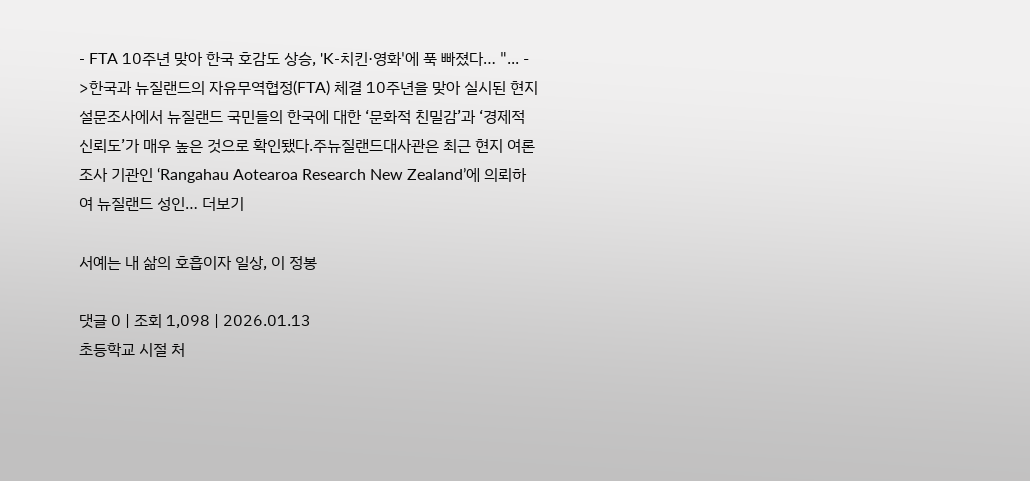- FTA 10주년 맞아 한국 호감도 상승, 'K-치킨·영화'에 푹 빠졌다… "... - >한국과 뉴질랜드의 자유무역협정(FTA) 체결 10주년을 맞아 실시된 현지 설문조사에서 뉴질랜드 국민들의 한국에 대한 ‘문화적 친밀감’과 ‘경제적 신뢰도’가 매우 높은 것으로 확인됐다.주뉴질랜드대사관은 최근 현지 여론조사 기관인 ‘Rangahau Aotearoa Research New Zealand’에 의뢰하여 뉴질랜드 성인… 더보기

서예는 내 삶의 호흡이자 일상, 이 정봉

댓글 0 | 조회 1,098 | 2026.01.13
초등학교 시절 처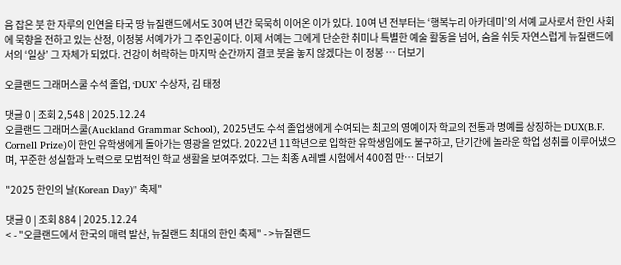음 잡은 붓 한 자루의 인연을 타국 땅 뉴질랜드에서도 30여 년간 묵묵히 이어온 이가 있다. 10여 년 전부터는 ‘행복누리 아카데미’의 서예 교사로서 한인 사회에 묵향을 전하고 있는 산정, 이정봉 서예가가 그 주인공이다. 이제 서예는 그에게 단순한 취미나 특별한 예술 활동을 넘어, 숨을 쉬듯 자연스럽게 뉴질랜드에서의 ‘일상’ 그 자체가 되었다. 건강이 허락하는 마지막 순간까지 결코 붓을 놓지 않겠다는 이 정봉 … 더보기

오클랜드 그래머스쿨 수석 졸업, ‘DUX’ 수상자, 김 태정

댓글 0 | 조회 2,548 | 2025.12.24
오클랜드 그래머스쿨(Auckland Grammar School), 2025년도 수석 졸업생에게 수여되는 최고의 영예이자 학교의 전통과 명예를 상징하는 DUX(B.F. Cornell Prize)이 한인 유학생에게 돌아가는 영광을 얻었다. 2022년 11학년으로 입학한 유학생임에도 불구하고, 단기간에 놀라운 학업 성취를 이루어냈으며, 꾸준한 성실함과 노력으로 모범적인 학교 생활을 보여주었다. 그는 최종 A레벨 시험에서 400점 만… 더보기

"2025 한인의 날(Korean Day)" 축제"

댓글 0 | 조회 884 | 2025.12.24
< - "오클랜드에서 한국의 매력 발산, 뉴질랜드 최대의 한인 축제" - >뉴질랜드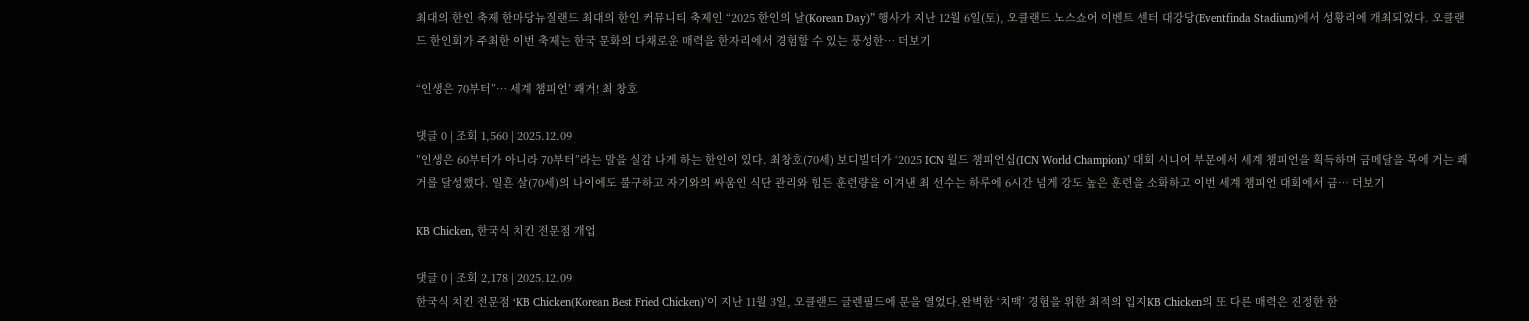최대의 한인 축제 한마당뉴질랜드 최대의 한인 커뮤니티 축제인 “2025 한인의 날(Korean Day)” 행사가 지난 12월 6일(토), 오클랜드 노스쇼어 이벤트 센터 대강당(Eventfinda Stadium)에서 성황리에 개최되었다. 오클랜드 한인회가 주최한 이번 축제는 한국 문화의 다채로운 매력을 한자리에서 경험할 수 있는 풍성한… 더보기

“인생은 70부터”… 세계 챔피언’ 쾌거! 최 창호

댓글 0 | 조회 1,560 | 2025.12.09
”인생은 60부터가 아니라 70부터”라는 말을 실감 나게 하는 한인이 있다. 최창호(70세) 보디빌더가 ‘2025 ICN 월드 챔피언십(ICN World Champion)’ 대회 시니어 부문에서 세계 챔피언을 획득하며 금메달을 목에 거는 쾌거를 달성했다. 일흔 살(70세)의 나이에도 불구하고 자기와의 싸움인 식단 관리와 힘든 훈련량을 이겨낸 최 선수는 하루에 6시간 넘게 강도 높은 훈련을 소화하고 이번 세계 챔피언 대회에서 금… 더보기

KB Chicken, 한국식 치킨 전문점 개업

댓글 0 | 조회 2,178 | 2025.12.09
한국식 치킨 전문점 ‘KB Chicken(Korean Best Fried Chicken)’이 지난 11월 3일, 오클랜드 글렌필드에 문을 열었다.완벽한 ‘치맥’ 경험을 위한 최적의 입지KB Chicken의 또 다른 매력은 진정한 한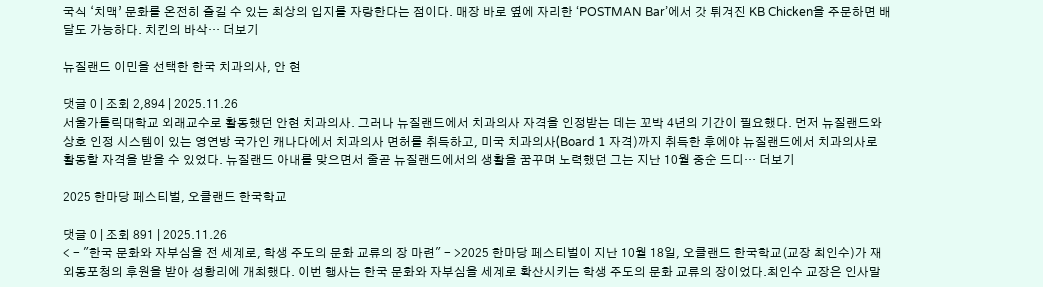국식 ‘치맥’ 문화를 온전히 즐길 수 있는 최상의 입지를 자랑한다는 점이다. 매장 바로 옆에 자리한 ‘POSTMAN Bar’에서 갓 튀겨진 KB Chicken을 주문하면 배달도 가능하다. 치킨의 바삭… 더보기

뉴질랜드 이민을 선택한 한국 치과의사, 안 현

댓글 0 | 조회 2,894 | 2025.11.26
서울가톨릭대학교 외래교수로 활동했던 안현 치과의사. 그러나 뉴질랜드에서 치과의사 자격을 인정받는 데는 꼬박 4년의 기간이 필요했다. 먼저 뉴질랜드와 상호 인정 시스템이 있는 영연방 국가인 캐나다에서 치과의사 면허를 취득하고, 미국 치과의사(Board 1 자격)까지 취득한 후에야 뉴질랜드에서 치과의사로 활동할 자격을 받을 수 있었다. 뉴질랜드 아내를 맞으면서 줄곧 뉴질랜드에서의 생활을 꿈꾸며 노력했던 그는 지난 10월 중순 드디… 더보기

2025 한마당 페스티벌, 오클랜드 한국학교

댓글 0 | 조회 891 | 2025.11.26
< - "한국 문화와 자부심을 전 세계로, 학생 주도의 문화 교류의 장 마련" - >2025 한마당 페스티벌이 지난 10월 18일, 오클랜드 한국학교(교장 최인수)가 재외동포청의 후원을 받아 성황리에 개최했다. 이번 행사는 한국 문화와 자부심을 세계로 확산시키는 학생 주도의 문화 교류의 장이었다.최인수 교장은 인사말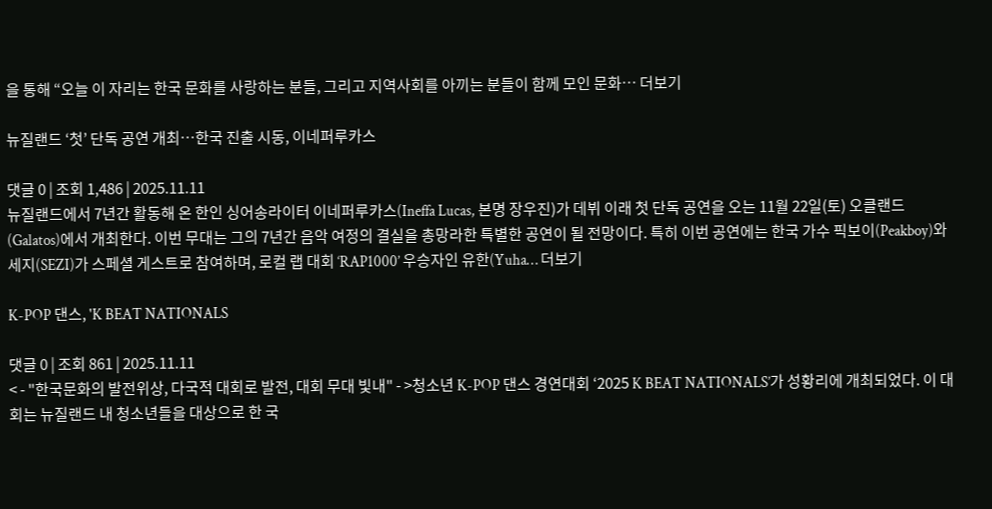을 통해 “오늘 이 자리는 한국 문화를 사랑하는 분들, 그리고 지역사회를 아끼는 분들이 함께 모인 문화… 더보기

뉴질랜드 ‘첫’ 단독 공연 개최…한국 진출 시동, 이네퍼루카스

댓글 0 | 조회 1,486 | 2025.11.11
뉴질랜드에서 7년간 활동해 온 한인 싱어송라이터 이네퍼루카스(Ineffa Lucas, 본명 장우진)가 데뷔 이래 첫 단독 공연을 오는 11월 22일(토) 오클랜드(Galatos)에서 개최한다. 이번 무대는 그의 7년간 음악 여정의 결실을 총망라한 특별한 공연이 될 전망이다. 특히 이번 공연에는 한국 가수 픽보이(Peakboy)와 세지(SEZI)가 스페셜 게스트로 참여하며, 로컬 랩 대회 ‘RAP1000’ 우승자인 유한(Yuha… 더보기

K-POP 댄스, 'K BEAT NATIONALS

댓글 0 | 조회 861 | 2025.11.11
< - "한국문화의 발전위상, 다국적 대회로 발전, 대회 무대 빛내" - >청소년 K-POP 댄스 경연대회 ‘2025 K BEAT NATIONALS’가 성황리에 개최되었다. 이 대회는 뉴질랜드 내 청소년들을 대상으로 한 국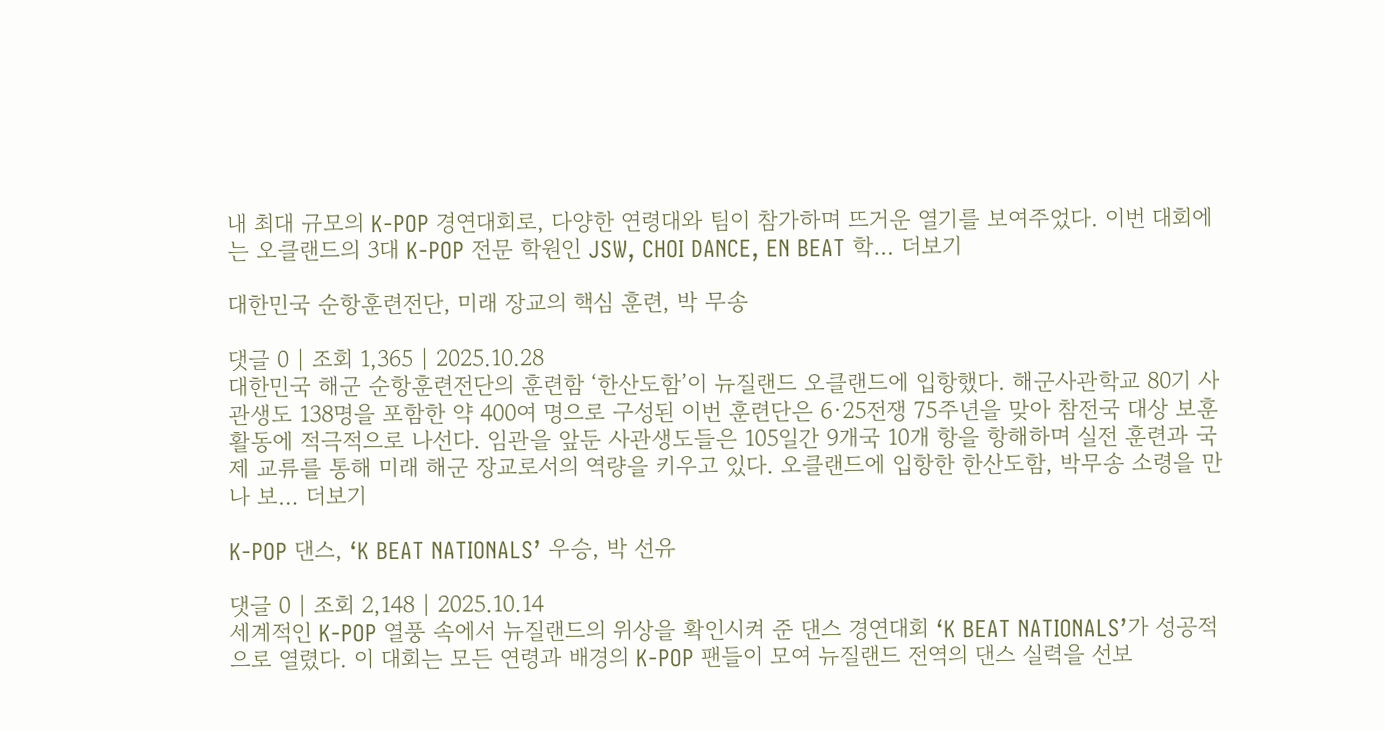내 최대 규모의 K-POP 경연대회로, 다양한 연령대와 팀이 참가하며 뜨거운 열기를 보여주었다. 이번 대회에는 오클랜드의 3대 K-POP 전문 학원인 JSW, CHOI DANCE, EN BEAT 학… 더보기

대한민국 순항훈련전단, 미래 장교의 핵심 훈련, 박 무송

댓글 0 | 조회 1,365 | 2025.10.28
대한민국 해군 순항훈련전단의 훈련함 ‘한산도함’이 뉴질랜드 오클랜드에 입항했다. 해군사관학교 80기 사관생도 138명을 포함한 약 400여 명으로 구성된 이번 훈련단은 6·25전쟁 75주년을 맞아 참전국 대상 보훈 활동에 적극적으로 나선다. 임관을 앞둔 사관생도들은 105일간 9개국 10개 항을 항해하며 실전 훈련과 국제 교류를 통해 미래 해군 장교로서의 역량을 키우고 있다. 오클랜드에 입항한 한산도함, 박무송 소령을 만나 보… 더보기

K-POP 댄스, ‘K BEAT NATIONALS’ 우승, 박 선유

댓글 0 | 조회 2,148 | 2025.10.14
세계적인 K-POP 열풍 속에서 뉴질랜드의 위상을 확인시켜 준 댄스 경연대회 ‘K BEAT NATIONALS’가 성공적으로 열렸다. 이 대회는 모든 연령과 배경의 K-POP 팬들이 모여 뉴질랜드 전역의 댄스 실력을 선보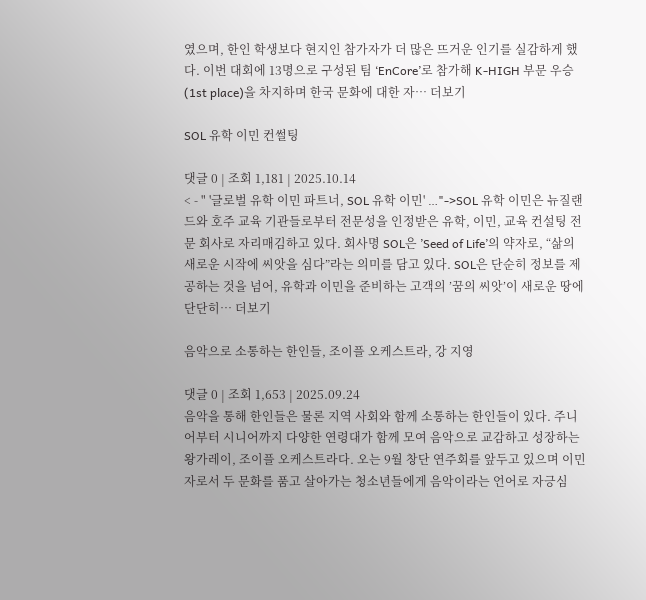였으며, 한인 학생보다 현지인 참가자가 더 많은 뜨거운 인기를 실감하게 했다. 이번 대회에 13명으로 구성된 팀 ‘EnCore’로 참가해 K-HIGH 부문 우승(1st place)을 차지하며 한국 문화에 대한 자… 더보기

SOL 유학 이민 컨썰팅

댓글 0 | 조회 1,181 | 2025.10.14
< - " '글로벌 유학 이민 파트너, SOL 유학 이민' …"->SOL 유학 이민은 뉴질랜드와 호주 교육 기관들로부터 전문성을 인정받은 유학, 이민, 교육 컨설팅 전문 회사로 자리매김하고 있다. 회사명 SOL은 ’Seed of Life’의 약자로, “삶의 새로운 시작에 씨앗을 심다”라는 의미를 담고 있다. SOL은 단순히 정보를 제공하는 것을 넘어, 유학과 이민을 준비하는 고객의 ’꿈의 씨앗’이 새로운 땅에 단단히… 더보기

음악으로 소통하는 한인들, 조이플 오케스트라, 강 지영

댓글 0 | 조회 1,653 | 2025.09.24
음악을 통해 한인들은 물론 지역 사회와 함께 소통하는 한인들이 있다. 주니어부터 시니어까지 다양한 연령대가 함께 모여 음악으로 교감하고 성장하는 왕가레이, 조이플 오케스트라다. 오는 9월 창단 연주회를 앞두고 있으며 이민자로서 두 문화를 품고 살아가는 청소년들에게 음악이라는 언어로 자긍심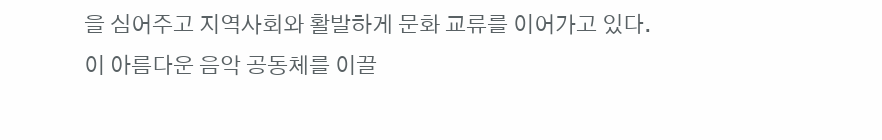을 심어주고 지역사회와 활발하게 문화 교류를 이어가고 있다. 이 아름다운 음악 공동체를 이끌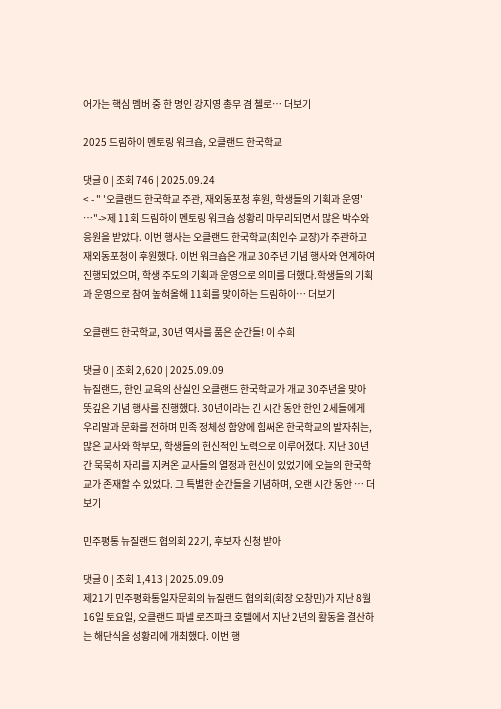어가는 핵심 멤버 중 한 명인 강지영 총무 겸 첼로… 더보기

2025 드림하이 멘토링 워크숍, 오클랜드 한국학교

댓글 0 | 조회 746 | 2025.09.24
< - " '오클랜드 한국학교 주관, 재외동포청 후원, 학생들의 기획과 운영' …"->제 11회 드림하이 멘토링 워크숍 성황리 마무리되면서 많은 박수와 응원을 받았다. 이번 행사는 오클랜드 한국학교(최인수 교장)가 주관하고 재외동포청이 후원했다. 이번 워크숍은 개교 30주년 기념 행사와 연계하여 진행되었으며, 학생 주도의 기획과 운영으로 의미를 더했다.학생들의 기획과 운영으로 참여 높혀올해 11회를 맞이하는 드림하이… 더보기

오클랜드 한국학교, 30년 역사를 품은 순간들! 이 수희

댓글 0 | 조회 2,620 | 2025.09.09
뉴질랜드, 한인 교육의 산실인 오클랜드 한국학교가 개교 30주년을 맞아 뜻깊은 기념 행사를 진행했다. 30년이라는 긴 시간 동안 한인 2세들에게 우리말과 문화를 전하며 민족 정체성 함양에 힘써온 한국학교의 발자취는, 많은 교사와 학부모, 학생들의 헌신적인 노력으로 이루어졌다. 지난 30년간 묵묵히 자리를 지켜온 교사들의 열정과 헌신이 있었기에 오늘의 한국학교가 존재할 수 있었다. 그 특별한 순간들을 기념하며, 오랜 시간 동안 … 더보기

민주평통 뉴질랜드 협의회 22기, 후보자 신청 받아

댓글 0 | 조회 1,413 | 2025.09.09
제21기 민주평화통일자문회의 뉴질랜드 협의회(회장 오창민)가 지난 8월 16일 토요일, 오클랜드 파넬 로즈파크 호텔에서 지난 2년의 활동을 결산하는 해단식을 성황리에 개최했다. 이번 행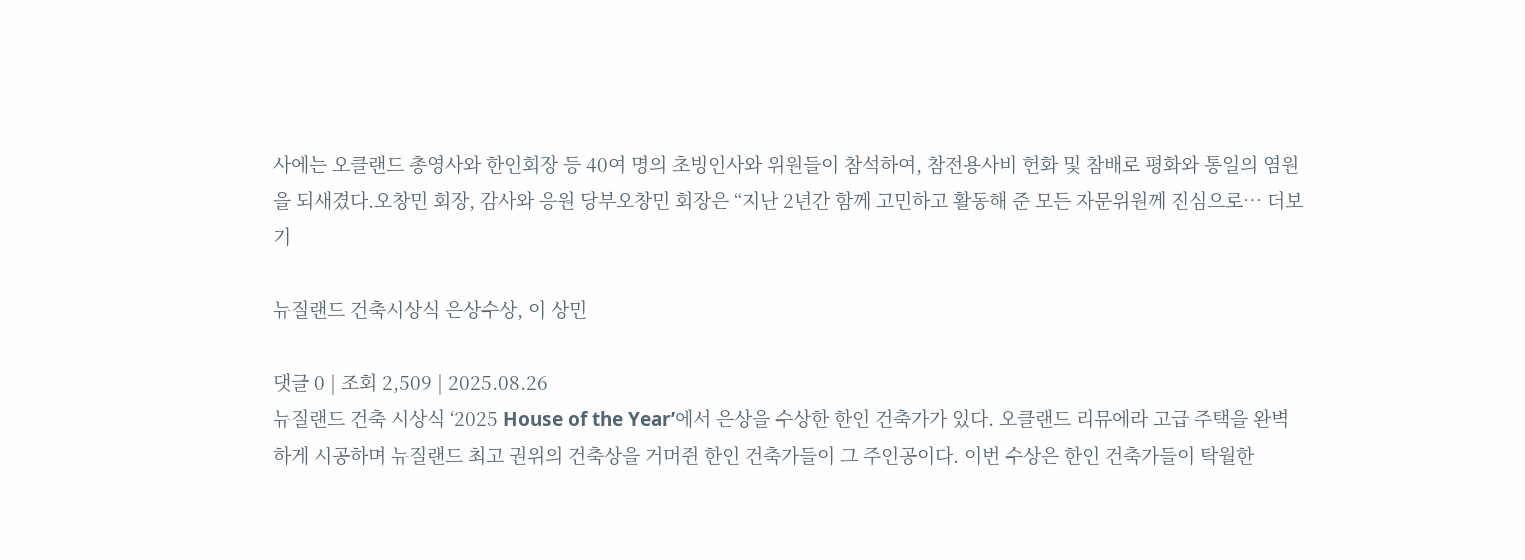사에는 오클랜드 총영사와 한인회장 등 40여 명의 초빙인사와 위원들이 참석하여, 참전용사비 헌화 및 참배로 평화와 통일의 염원을 되새겼다.오창민 회장, 감사와 응원 당부오창민 회장은 “지난 2년간 함께 고민하고 활동해 준 모든 자문위원께 진심으로… 더보기

뉴질랜드 건축시상식 은상수상, 이 상민

댓글 0 | 조회 2,509 | 2025.08.26
뉴질랜드 건축 시상식 ‘2025 House of the Year’에서 은상을 수상한 한인 건축가가 있다. 오클랜드 리뮤에라 고급 주택을 완벽하게 시공하며 뉴질랜드 최고 권위의 건축상을 거머쥔 한인 건축가들이 그 주인공이다. 이번 수상은 한인 건축가들이 탁월한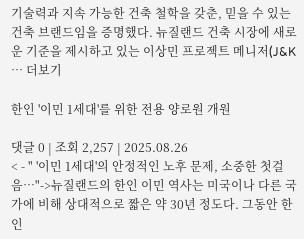기술력과 지속 가능한 건축 철학을 갖춘, 믿을 수 있는 건축 브랜드임을 증명했다. 뉴질랜드 건축 시장에 새로운 기준을 제시하고 있는 이상민 프로젝트 메니저(J&K … 더보기

한인 '이민 1세대'를 위한 전용 양로원 개원

댓글 0 | 조회 2,257 | 2025.08.26
< - " '이민 1세대'의 안정적인 노후 문제, 소중한 첫걸음…"->뉴질랜드의 한인 이민 역사는 미국이나 다른 국가에 비해 상대적으로 짧은 약 30년 정도다. 그동안 한인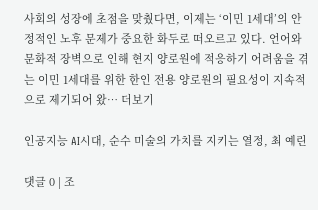사회의 성장에 초점을 맞췄다면, 이제는 ‘이민 1세대’의 안정적인 노후 문제가 중요한 화두로 떠오르고 있다. 언어와 문화적 장벽으로 인해 현지 양로원에 적응하기 어려움을 겪는 이민 1세대를 위한 한인 전용 양로원의 필요성이 지속적으로 제기되어 왔… 더보기

인공지능 AI시대, 순수 미술의 가치를 지키는 열정, 최 예린

댓글 0 | 조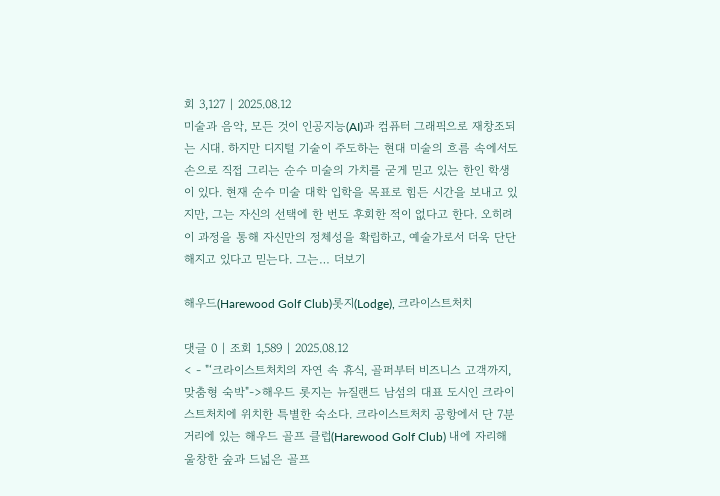회 3,127 | 2025.08.12
미술과 음악, 모든 것이 인공지능(AI)과 컴퓨터 그래픽으로 재창조되는 시대. 하지만 디지털 기술이 주도하는 현대 미술의 흐름 속에서도 손으로 직접 그리는 순수 미술의 가치를 굳게 믿고 있는 한인 학생이 있다. 현재 순수 미술 대학 입학을 목표로 힘든 시간을 보내고 있지만, 그는 자신의 선택에 한 번도 후회한 적이 없다고 한다. 오히려 이 과정을 통해 자신만의 정체성을 확립하고, 예술가로서 더욱 단단해지고 있다고 믿는다. 그는… 더보기

해우드(Harewood Golf Club)롯지(Lodge), 크라이스트처치

댓글 0 | 조회 1,589 | 2025.08.12
< - "‘크라이스트처치의 자연 속 휴식, 골퍼부터 비즈니스 고객까지, 맞춤형 숙박"->해우드 롯지는 뉴질랜드 남섬의 대표 도시인 크라이스트처치에 위치한 특별한 숙소다. 크라이스트처치 공항에서 단 7분 거리에 있는 해우드 골프 클럽(Harewood Golf Club) 내에 자리해 울창한 숲과 드넓은 골프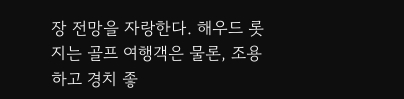장 전망을 자랑한다. 해우드 롯지는 골프 여행객은 물론, 조용하고 경치 좋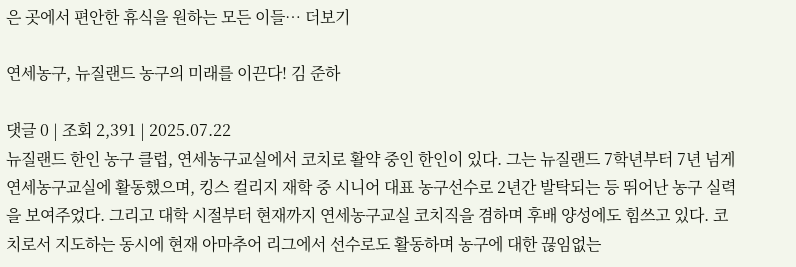은 곳에서 편안한 휴식을 원하는 모든 이들… 더보기

연세농구, 뉴질랜드 농구의 미래를 이끈다! 김 준하

댓글 0 | 조회 2,391 | 2025.07.22
뉴질랜드 한인 농구 클럽, 연세농구교실에서 코치로 활약 중인 한인이 있다. 그는 뉴질랜드 7학년부터 7년 넘게 연세농구교실에 활동했으며, 킹스 컬리지 재학 중 시니어 대표 농구선수로 2년간 발탁되는 등 뛰어난 농구 실력을 보여주었다. 그리고 대학 시절부터 현재까지 연세농구교실 코치직을 겸하며 후배 양성에도 힘쓰고 있다. 코치로서 지도하는 동시에 현재 아마추어 리그에서 선수로도 활동하며 농구에 대한 끊임없는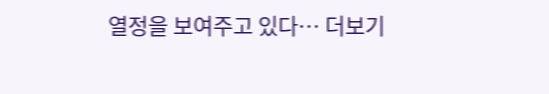열정을 보여주고 있다… 더보기